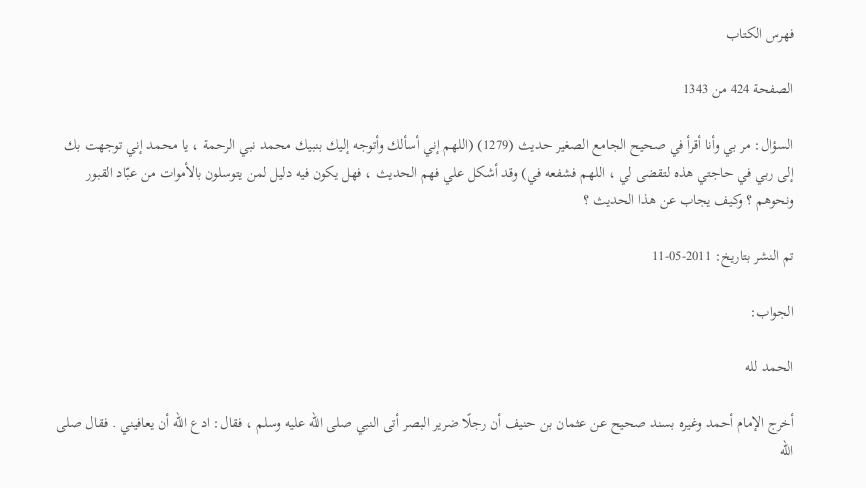فهرس الكتاب

الصفحة 424 من 1343

السؤال: مر بي وأنا أقرأ في صحيح الجامع الصغير حديث (1279) (اللهم إني أسألك وأتوجه إليك بنبيك محمد نبي الرحمة ، يا محمد إني توجهت بك إلى ربي في حاجتي هذه لتقضى لي ، اللهم فشفعه في) وقد أشكل علي فهم الحديث ، فهل يكون فيه دليل لمن يتوسلون بالأموات من عبّاد القبور ونحوهم ؟ وكيف يجاب عن هذا الحديث ؟

تم النشر بتاريخ: 2011-05-11

الجواب:

الحمد لله

أخرج الإمام أحمد وغيره بسند صحيح عن عثمان بن حنيف أن رجلًا ضرير البصر أتى النبي صلى الله عليه وسلم ، فقال: ادع الله أن يعافيني . فقال صلى الله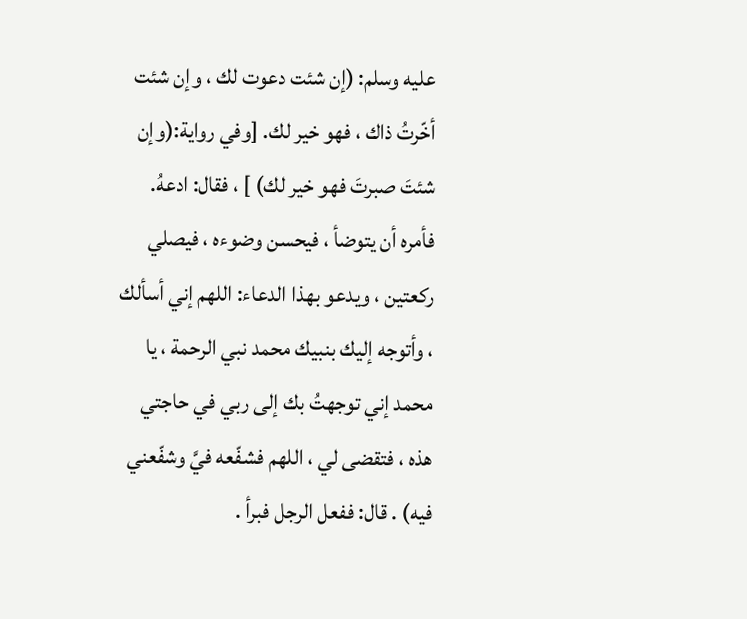عليه وسلم: (إن شئت دعوت لك ، وإن شئت أخّرتُ ذاك ، فهو خير لك. [وفي رواية:(وإن شئتَ صبرتَ فهو خير لك) ] ، فقال: ادعهُ. فأمره أن يتوضأ ، فيحسن وضوءه ، فيصلي ركعتين ، ويدعو بهذا الدعاء: اللهم إني أسألك ، وأتوجه إليك بنبيك محمد نبي الرحمة ، يا محمد إني توجهتُ بك إلى ربي في حاجتي هذه ، فتقضى لي ، اللهم فشفّعه فيَّ وشفّعني فيه) . قال: ففعل الرجل فبرأ .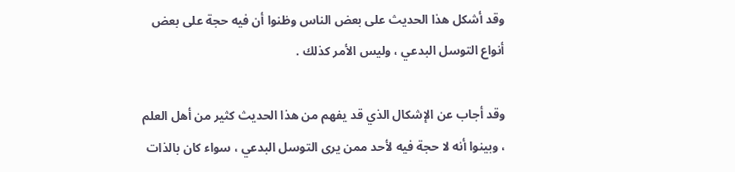وقد أشكل هذا الحديث على بعض الناس وظنوا أن فيه حجة على بعض أنواع التوسل البدعي ، وليس الأمر كذلك .

وقد أجاب عن الإشكال الذي قد يفهم من هذا الحديث كثير من أهل العلم ، وبينوا أنه لا حجة فيه لأحد ممن يرى التوسل البدعي ، سواء كان بالذات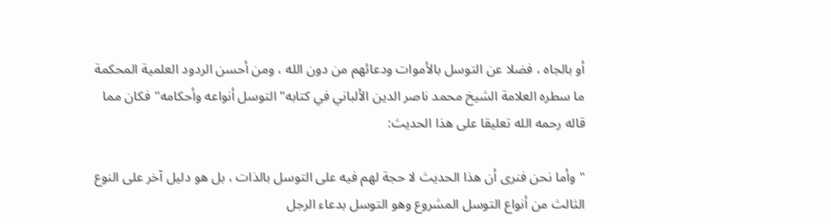أو بالجاه ، فضلا عن التوسل بالأموات ودعائهم من دون الله ، ومن أحسن الردود العلمية المحكمة ما سطره العلامة الشيخ محمد ناصر الدين الألباني في كتابه"التوسل أنواعه وأحكامه"فكان مما قاله رحمه الله تعليقا على هذا الحديث:

"وأما نحن فنرى أن هذا الحديث لا حجة لهم فيه على التوسل بالذات ، بل هو دليل آخر على النوع الثالث من أنواع التوسل المشروع وهو التوسل بدعاء الرجل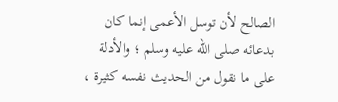الصالح لأن توسل الأعمى إنما كان بدعائه صلى الله عليه وسلم ؛ والأدلة على ما نقول من الحديث نفسه كثيرة ،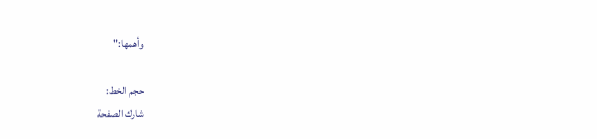وأهمها:"

حجم الخط:
شارك الصفحة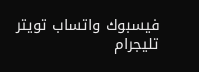فيسبوك واتساب تويتر تليجرام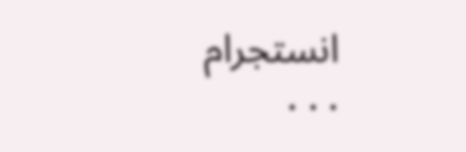انستجرام
. . .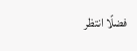فضلًا انتظر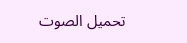تحميل الصوت